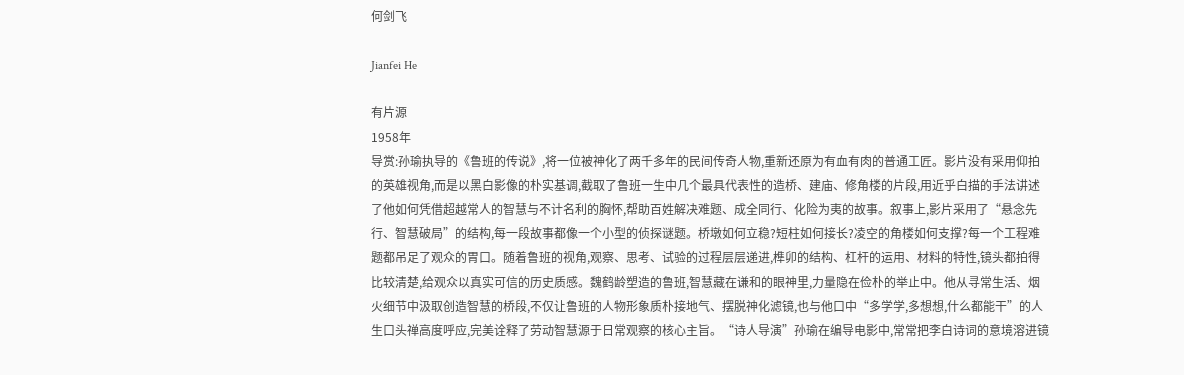何剑飞

Jianfei He

有片源
1958年
导赏:孙瑜执导的《鲁班的传说》,将一位被神化了两千多年的民间传奇人物,重新还原为有血有肉的普通工匠。影片没有采用仰拍的英雄视角,而是以黑白影像的朴实基调,截取了鲁班一生中几个最具代表性的造桥、建庙、修角楼的片段,用近乎白描的手法讲述了他如何凭借超越常人的智慧与不计名利的胸怀,帮助百姓解决难题、成全同行、化险为夷的故事。叙事上,影片采用了“悬念先行、智慧破局”的结构,每一段故事都像一个小型的侦探谜题。桥墩如何立稳?短柱如何接长?凌空的角楼如何支撑?每一个工程难题都吊足了观众的胃口。随着鲁班的视角,观察、思考、试验的过程层层递进,榫卯的结构、杠杆的运用、材料的特性,镜头都拍得比较清楚,给观众以真实可信的历史质感。魏鹤龄塑造的鲁班,智慧藏在谦和的眼神里,力量隐在俭朴的举止中。他从寻常生活、烟火细节中汲取创造智慧的桥段,不仅让鲁班的人物形象质朴接地气、摆脱神化滤镜,也与他口中“多学学,多想想,什么都能干”的人生口头禅高度呼应,完美诠释了劳动智慧源于日常观察的核心主旨。“诗人导演”孙瑜在编导电影中,常常把李白诗词的意境溶进镜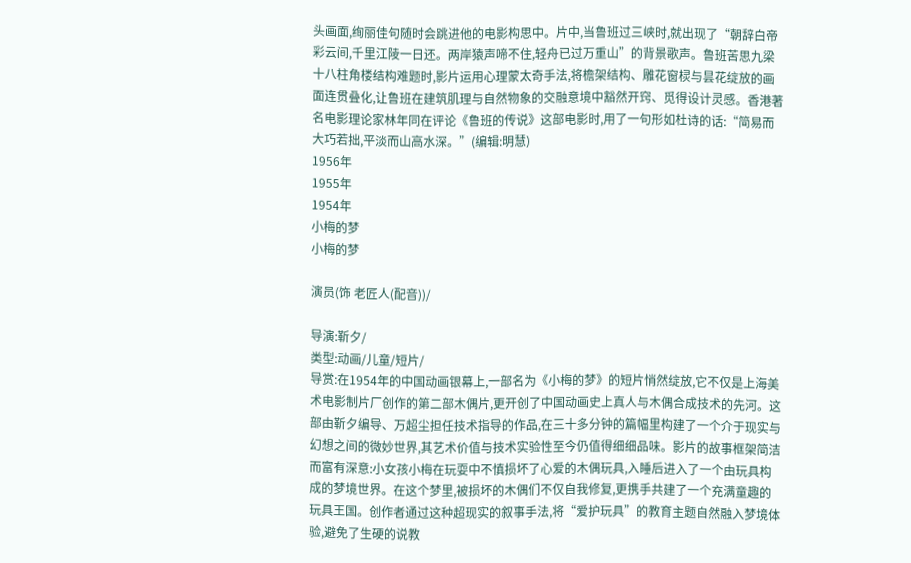头画面,绚丽佳句随时会跳进他的电影构思中。片中,当鲁班过三峡时,就出现了“朝辞白帝彩云间,千里江陵一日还。两岸猿声啼不住,轻舟已过万重山”的背景歌声。鲁班苦思九梁十八柱角楼结构难题时,影片运用心理蒙太奇手法,将檐架结构、雕花窗棂与昙花绽放的画面连贯叠化,让鲁班在建筑肌理与自然物象的交融意境中豁然开窍、觅得设计灵感。香港著名电影理论家林年同在评论《鲁班的传说》这部电影时,用了一句形如杜诗的话:“简易而大巧若拙,平淡而山高水深。”(编辑:明慧)
1956年
1955年
1954年
小梅的梦
小梅的梦

演员(饰 老匠人(配音))/

导演:靳夕/
类型:动画/儿童/短片/
导赏:在1954年的中国动画银幕上,一部名为《小梅的梦》的短片悄然绽放,它不仅是上海美术电影制片厂创作的第二部木偶片,更开创了中国动画史上真人与木偶合成技术的先河。这部由靳夕编导、万超尘担任技术指导的作品,在三十多分钟的篇幅里构建了一个介于现实与幻想之间的微妙世界,其艺术价值与技术实验性至今仍值得细细品味。影片的故事框架简洁而富有深意:小女孩小梅在玩耍中不慎损坏了心爱的木偶玩具,入睡后进入了一个由玩具构成的梦境世界。在这个梦里,被损坏的木偶们不仅自我修复,更携手共建了一个充满童趣的玩具王国。创作者通过这种超现实的叙事手法,将“爱护玩具”的教育主题自然融入梦境体验,避免了生硬的说教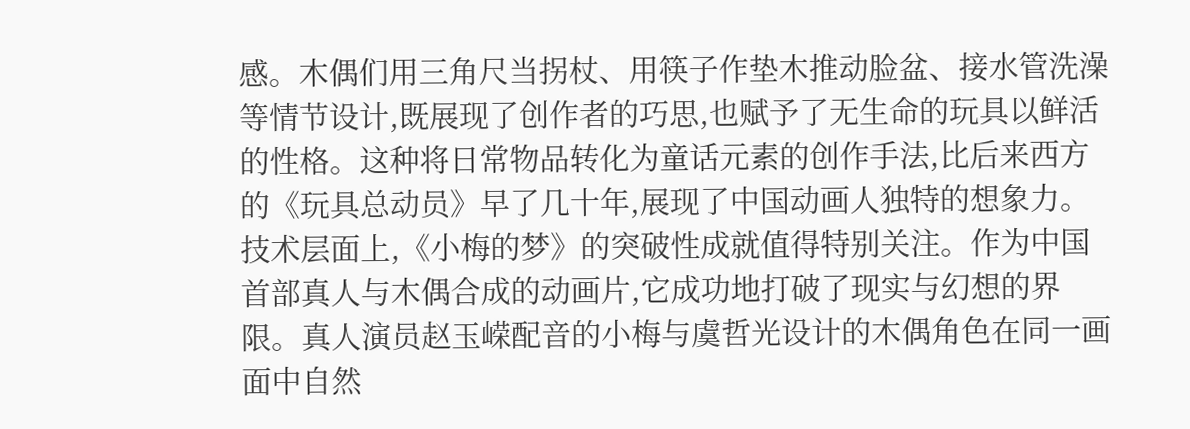感。木偶们用三角尺当拐杖、用筷子作垫木推动脸盆、接水管洗澡等情节设计,既展现了创作者的巧思,也赋予了无生命的玩具以鲜活的性格。这种将日常物品转化为童话元素的创作手法,比后来西方的《玩具总动员》早了几十年,展现了中国动画人独特的想象力。技术层面上,《小梅的梦》的突破性成就值得特别关注。作为中国首部真人与木偶合成的动画片,它成功地打破了现实与幻想的界限。真人演员赵玉嵘配音的小梅与虞哲光设计的木偶角色在同一画面中自然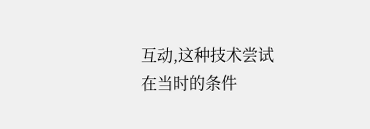互动,这种技术尝试在当时的条件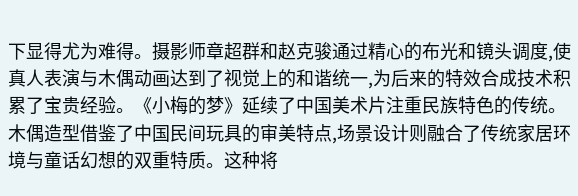下显得尤为难得。摄影师章超群和赵克骏通过精心的布光和镜头调度,使真人表演与木偶动画达到了视觉上的和谐统一,为后来的特效合成技术积累了宝贵经验。《小梅的梦》延续了中国美术片注重民族特色的传统。木偶造型借鉴了中国民间玩具的审美特点,场景设计则融合了传统家居环境与童话幻想的双重特质。这种将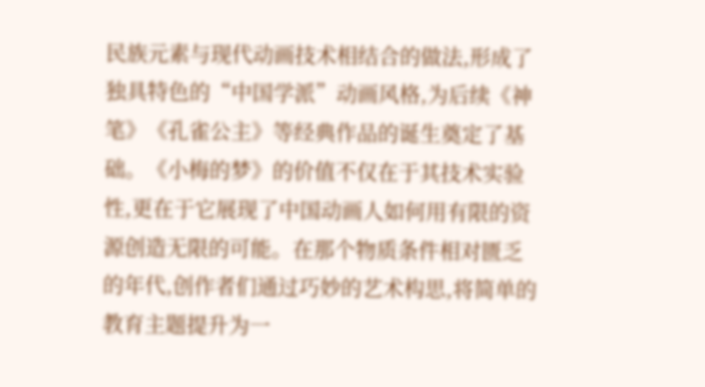民族元素与现代动画技术相结合的做法,形成了独具特色的“中国学派”动画风格,为后续《神笔》《孔雀公主》等经典作品的诞生奠定了基础。《小梅的梦》的价值不仅在于其技术实验性,更在于它展现了中国动画人如何用有限的资源创造无限的可能。在那个物质条件相对匮乏的年代,创作者们通过巧妙的艺术构思,将简单的教育主题提升为一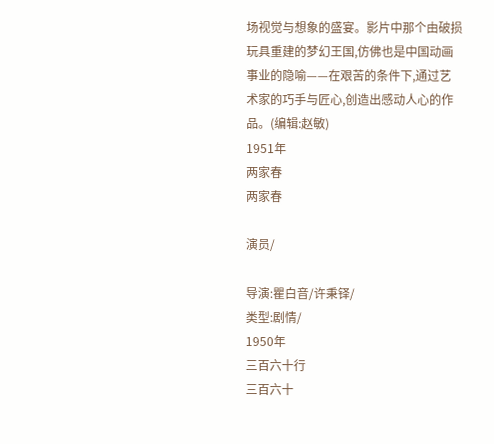场视觉与想象的盛宴。影片中那个由破损玩具重建的梦幻王国,仿佛也是中国动画事业的隐喻——在艰苦的条件下,通过艺术家的巧手与匠心,创造出感动人心的作品。(编辑:赵敏)
1951年
两家春
两家春

演员/

导演:瞿白音/许秉铎/
类型:剧情/
1950年
三百六十行
三百六十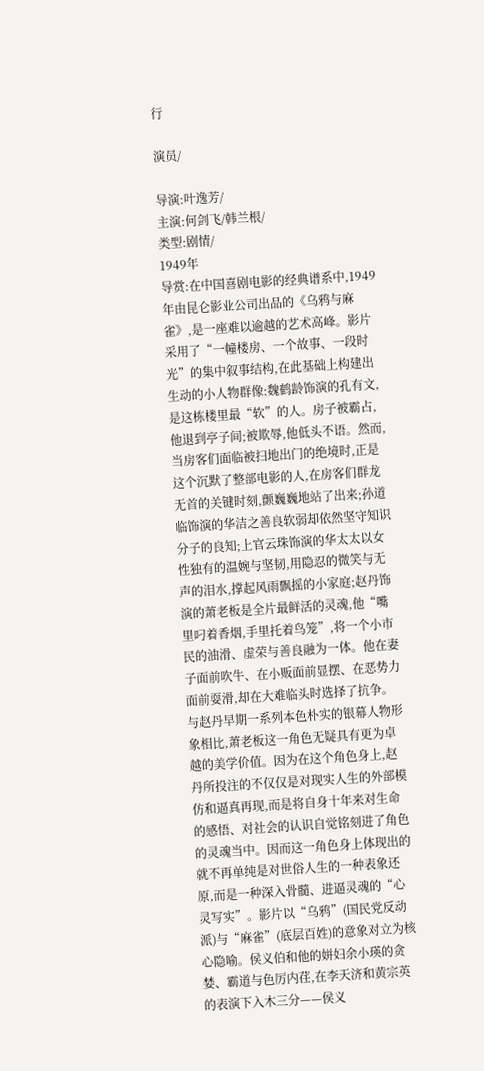行

演员/

导演:叶逸芳/
主演:何剑飞/韩兰根/
类型:剧情/
1949年
导赏:在中国喜剧电影的经典谱系中,1949年由昆仑影业公司出品的《乌鸦与麻雀》,是一座难以逾越的艺术高峰。影片采用了“一幢楼房、一个故事、一段时光”的集中叙事结构,在此基础上构建出生动的小人物群像:魏鹤龄饰演的孔有文,是这栋楼里最“软”的人。房子被霸占,他退到亭子间;被欺辱,他低头不语。然而,当房客们面临被扫地出门的绝境时,正是这个沉默了整部电影的人,在房客们群龙无首的关键时刻,颤巍巍地站了出来;孙道临饰演的华洁之善良软弱却依然坚守知识分子的良知;上官云珠饰演的华太太以女性独有的温婉与坚韧,用隐忍的微笑与无声的泪水,撑起风雨飘摇的小家庭;赵丹饰演的萧老板是全片最鲜活的灵魂,他“嘴里叼着香烟,手里托着鸟笼”,将一个小市民的油滑、虚荣与善良融为一体。他在妻子面前吹牛、在小贩面前显摆、在恶势力面前耍滑,却在大难临头时选择了抗争。与赵丹早期一系列本色朴实的银幕人物形象相比,萧老板这一角色无疑具有更为卓越的美学价值。因为在这个角色身上,赵丹所投注的不仅仅是对现实人生的外部模仿和逼真再现,而是将自身十年来对生命的感悟、对社会的认识自觉铭刻进了角色的灵魂当中。因而这一角色身上体现出的就不再单纯是对世俗人生的一种表象还原,而是一种深入骨髓、进逼灵魂的“心灵写实”。影片以“乌鸦”(国民党反动派)与“麻雀”(底层百姓)的意象对立为核心隐喻。侯义伯和他的姘妇余小瑛的贪婪、霸道与色厉内荏,在李天济和黄宗英的表演下入木三分——侯义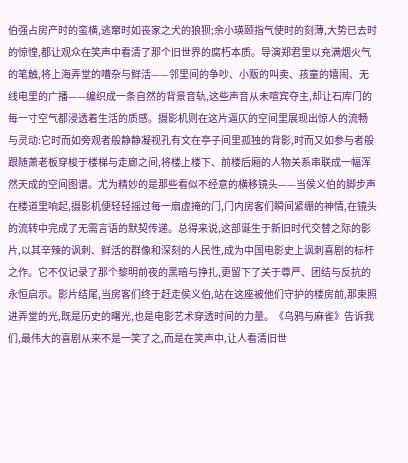伯强占房产时的蛮横,逃窜时如丧家之犬的狼狈;余小瑛颐指气使时的刻薄,大势已去时的惊惶,都让观众在笑声中看清了那个旧世界的腐朽本质。导演郑君里以充满烟火气的笔触,将上海弄堂的嘈杂与鲜活——邻里间的争吵、小贩的叫卖、孩童的嬉闹、无线电里的广播——编织成一条自然的背景音轨,这些声音从未喧宾夺主,却让石库门的每一寸空气都浸透着生活的质感。摄影机则在这片逼仄的空间里展现出惊人的流畅与灵动:它时而如旁观者般静静凝视孔有文在亭子间里孤独的背影,时而又如参与者般跟随萧老板穿梭于楼梯与走廊之间,将楼上楼下、前楼后厢的人物关系串联成一幅浑然天成的空间图谱。尤为精妙的是那些看似不经意的横移镜头——当侯义伯的脚步声在楼道里响起,摄影机便轻轻摇过每一扇虚掩的门,门内房客们瞬间紧绷的神情,在镜头的流转中完成了无需言语的默契传递。总得来说,这部诞生于新旧时代交替之际的影片,以其辛辣的讽刺、鲜活的群像和深刻的人民性,成为中国电影史上讽刺喜剧的标杆之作。它不仅记录了那个黎明前夜的黑暗与挣扎,更留下了关于尊严、团结与反抗的永恒启示。影片结尾,当房客们终于赶走侯义伯,站在这座被他们守护的楼房前,那束照进弄堂的光,既是历史的曙光,也是电影艺术穿透时间的力量。《乌鸦与麻雀》告诉我们,最伟大的喜剧从来不是一笑了之,而是在笑声中,让人看清旧世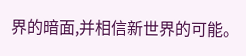界的暗面,并相信新世界的可能。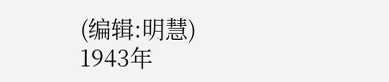(编辑:明慧)
1943年